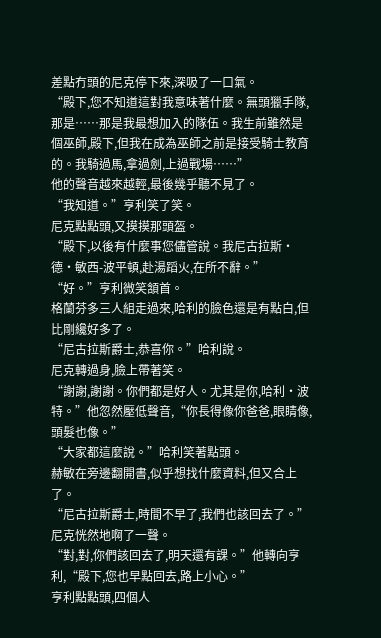差點冇頭的尼克停下來,深吸了一口氣。
“殿下,您不知道這對我意味著什麼。無頭獵手隊,那是……那是我最想加入的隊伍。我生前雖然是個巫師,殿下,但我在成為巫師之前是接受騎士教育的。我騎過馬,拿過劍,上過戰場……”
他的聲音越來越輕,最後幾乎聽不見了。
“我知道。”亨利笑了笑。
尼克點點頭,又摸摸那頭盔。
“殿下,以後有什麼事您儘管說。我尼古拉斯·德·敏西-波平頓,赴湯蹈火,在所不辭。”
“好。”亨利微笑頷首。
格蘭芬多三人組走過來,哈利的臉色還是有點白,但比剛纔好多了。
“尼古拉斯爵士,恭喜你。”哈利說。
尼克轉過身,臉上帶著笑。
“謝謝,謝謝。你們都是好人。尤其是你,哈利·波特。”他忽然壓低聲音,“你長得像你爸爸,眼睛像,頭髮也像。”
“大家都這麼說。”哈利笑著點頭。
赫敏在旁邊翻開書,似乎想找什麼資料,但又合上了。
“尼古拉斯爵士,時間不早了,我們也該回去了。”
尼克恍然地啊了一聲。
“對,對,你們該回去了,明天還有課。”他轉向亨利,“殿下,您也早點回去,路上小心。”
亨利點點頭,四個人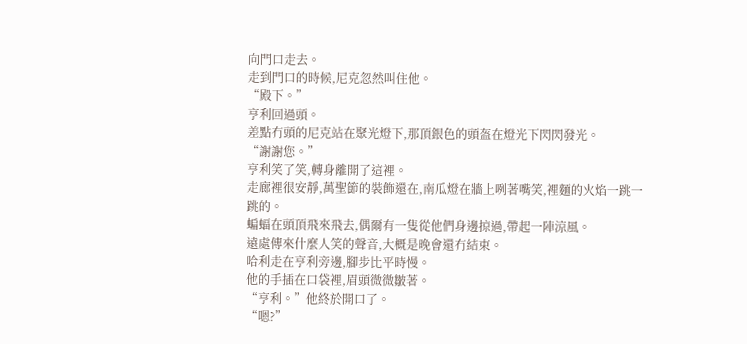向門口走去。
走到門口的時候,尼克忽然叫住他。
“殿下。”
亨利回過頭。
差點冇頭的尼克站在聚光燈下,那頂銀色的頭盔在燈光下閃閃發光。
“謝謝您。”
亨利笑了笑,轉身離開了這裡。
走廊裡很安靜,萬聖節的裝飾還在,南瓜燈在牆上咧著嘴笑,裡麵的火焰一跳一跳的。
蝙蝠在頭頂飛來飛去,偶爾有一隻從他們身邊掠過,帶起一陣涼風。
遠處傳來什麼人笑的聲音,大概是晚會還冇結束。
哈利走在亨利旁邊,腳步比平時慢。
他的手插在口袋裡,眉頭微微皺著。
“亨利。”他終於開口了。
“嗯?”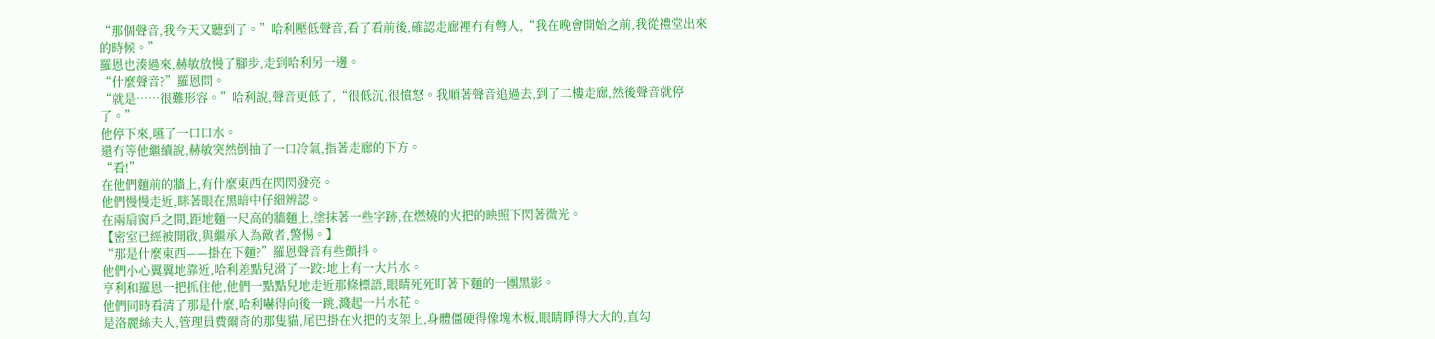“那個聲音,我今天又聽到了。”哈利壓低聲音,看了看前後,確認走廊裡冇有彆人,“我在晚會開始之前,我從禮堂出來的時候。”
羅恩也湊過來,赫敏放慢了腳步,走到哈利另一邊。
“什麼聲音?”羅恩問。
“就是……很難形容。”哈利說,聲音更低了,“很低沉,很憤怒。我順著聲音追過去,到了二樓走廊,然後聲音就停了。”
他停下來,嚥了一口口水。
還冇等他繼續說,赫敏突然倒抽了一口冷氣,指著走廊的下方。
“看!”
在他們麵前的牆上,有什麼東西在閃閃發亮。
他們慢慢走近,眯著眼在黑暗中仔細辨認。
在兩扇窗戶之間,距地麵一尺高的牆麵上,塗抹著一些字跡,在燃燒的火把的映照下閃著微光。
【密室已經被開啟,與繼承人為敵者,警惕。】
“那是什麼東西——掛在下麵?”羅恩聲音有些顫抖。
他們小心翼翼地靠近,哈利差點兒滑了一跤:地上有一大片水。
亨利和羅恩一把抓住他,他們一點點兒地走近那條標語,眼睛死死盯著下麵的一團黑影。
他們同時看清了那是什麼,哈利嚇得向後一跳,濺起一片水花。
是洛麗絲夫人,管理員費爾奇的那隻貓,尾巴掛在火把的支架上,身體僵硬得像塊木板,眼睛睜得大大的,直勾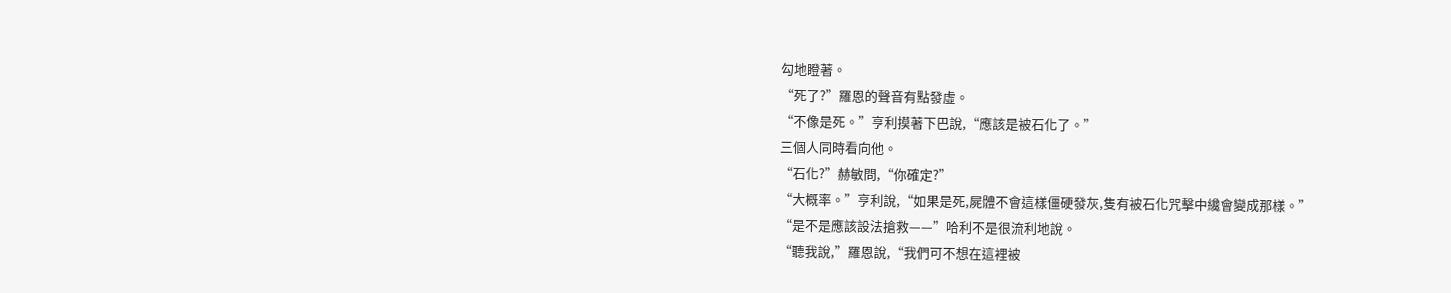勾地瞪著。
“死了?”羅恩的聲音有點發虛。
“不像是死。”亨利摸著下巴說,“應該是被石化了。”
三個人同時看向他。
“石化?”赫敏問,“你確定?”
“大概率。”亨利說,“如果是死,屍體不會這樣僵硬發灰,隻有被石化咒擊中纔會變成那樣。”
“是不是應該設法搶救——”哈利不是很流利地說。
“聽我說,”羅恩說,“我們可不想在這裡被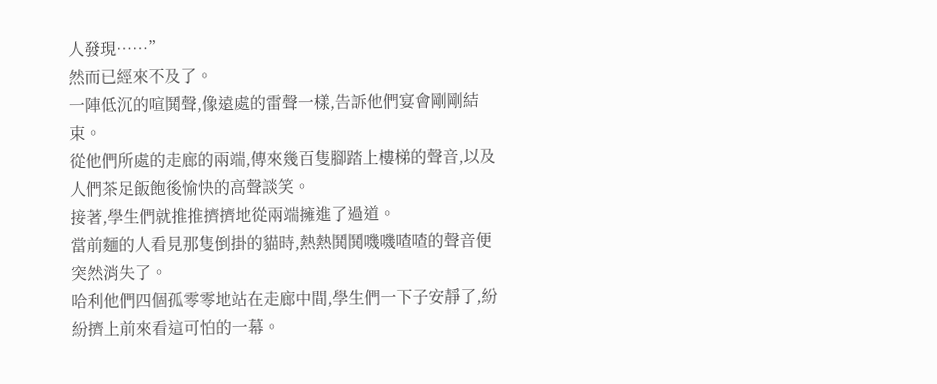人發現……”
然而已經來不及了。
一陣低沉的喧鬨聲,像遠處的雷聲一樣,告訴他們宴會剛剛結束。
從他們所處的走廊的兩端,傳來幾百隻腳踏上樓梯的聲音,以及人們茶足飯飽後愉快的高聲談笑。
接著,學生們就推推擠擠地從兩端擁進了過道。
當前麵的人看見那隻倒掛的貓時,熱熱鬨鬨嘰嘰喳喳的聲音便突然消失了。
哈利他們四個孤零零地站在走廊中間,學生們一下子安靜了,紛紛擠上前來看這可怕的一幕。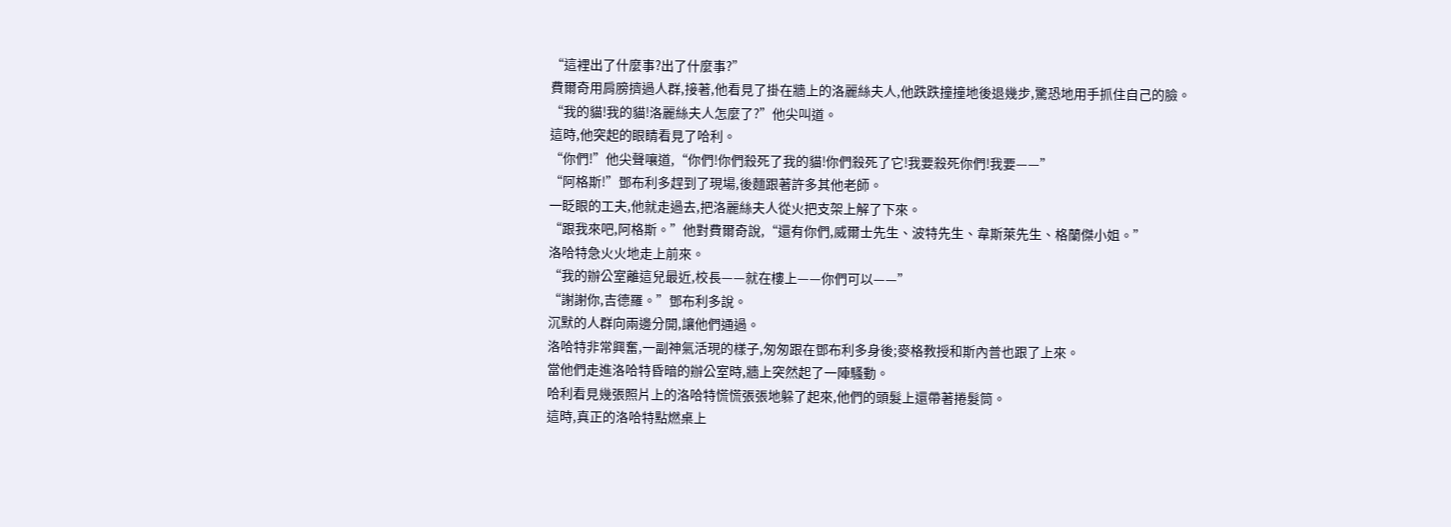“這裡出了什麼事?出了什麼事?”
費爾奇用肩膀擠過人群,接著,他看見了掛在牆上的洛麗絲夫人,他跌跌撞撞地後退幾步,驚恐地用手抓住自己的臉。
“我的貓!我的貓!洛麗絲夫人怎麼了?”他尖叫道。
這時,他突起的眼睛看見了哈利。
“你們!”他尖聲嚷道,“你們!你們殺死了我的貓!你們殺死了它!我要殺死你們!我要——”
“阿格斯!”鄧布利多趕到了現場,後麵跟著許多其他老師。
一眨眼的工夫,他就走過去,把洛麗絲夫人從火把支架上解了下來。
“跟我來吧,阿格斯。”他對費爾奇說,“還有你們,威爾士先生、波特先生、韋斯萊先生、格蘭傑小姐。”
洛哈特急火火地走上前來。
“我的辦公室離這兒最近,校長——就在樓上——你們可以——”
“謝謝你,吉德羅。”鄧布利多說。
沉默的人群向兩邊分開,讓他們通過。
洛哈特非常興奮,一副神氣活現的樣子,匆匆跟在鄧布利多身後;麥格教授和斯內普也跟了上來。
當他們走進洛哈特昏暗的辦公室時,牆上突然起了一陣騷動。
哈利看見幾張照片上的洛哈特慌慌張張地躲了起來,他們的頭髮上還帶著捲髮筒。
這時,真正的洛哈特點燃桌上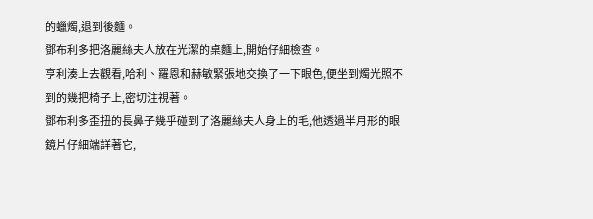的蠟燭,退到後麵。
鄧布利多把洛麗絲夫人放在光潔的桌麵上,開始仔細檢查。
亨利湊上去觀看,哈利、羅恩和赫敏緊張地交換了一下眼色,便坐到燭光照不到的幾把椅子上,密切注視著。
鄧布利多歪扭的長鼻子幾乎碰到了洛麗絲夫人身上的毛,他透過半月形的眼鏡片仔細端詳著它,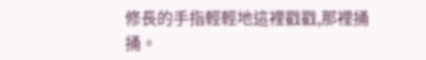修長的手指輕輕地這裡戳戳,那裡捅捅。